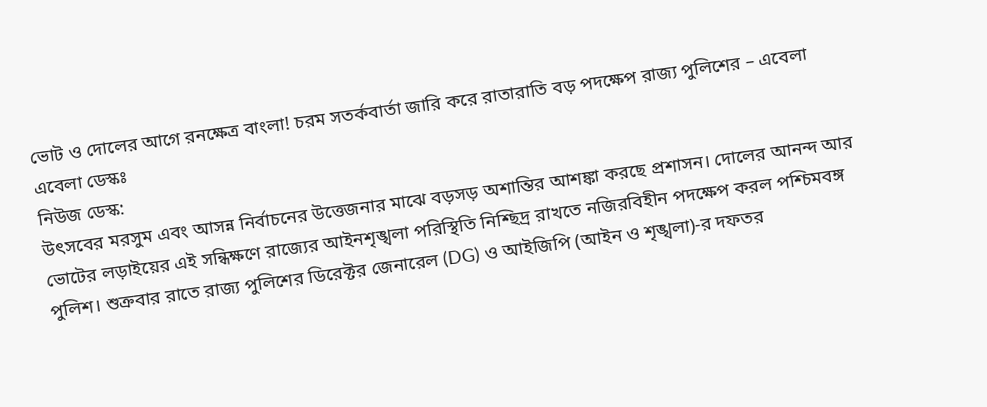ভোট ও দোলের আগে রনক্ষেত্র বাংলা! চরম সতর্কবার্তা জারি করে রাতারাতি বড় পদক্ষেপ রাজ্য পুলিশের – এবেলা
এবেলা ডেস্কঃ
নিউজ ডেস্ক:
উৎসবের মরসুম এবং আসন্ন নির্বাচনের উত্তেজনার মাঝে বড়সড় অশান্তির আশঙ্কা করছে প্রশাসন। দোলের আনন্দ আর ভোটের লড়াইয়ের এই সন্ধিক্ষণে রাজ্যের আইনশৃঙ্খলা পরিস্থিতি নিশ্ছিদ্র রাখতে নজিরবিহীন পদক্ষেপ করল পশ্চিমবঙ্গ পুলিশ। শুক্রবার রাতে রাজ্য পুলিশের ডিরেক্টর জেনারেল (DG) ও আইজিপি (আইন ও শৃঙ্খলা)-র দফতর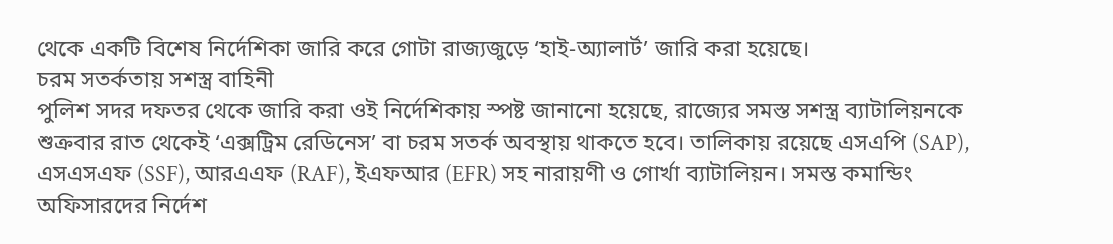থেকে একটি বিশেষ নির্দেশিকা জারি করে গোটা রাজ্যজুড়ে ‘হাই-অ্যালার্ট’ জারি করা হয়েছে।
চরম সতর্কতায় সশস্ত্র বাহিনী
পুলিশ সদর দফতর থেকে জারি করা ওই নির্দেশিকায় স্পষ্ট জানানো হয়েছে, রাজ্যের সমস্ত সশস্ত্র ব্যাটালিয়নকে শুক্রবার রাত থেকেই ‘এক্সট্রিম রেডিনেস’ বা চরম সতর্ক অবস্থায় থাকতে হবে। তালিকায় রয়েছে এসএপি (SAP), এসএসএফ (SSF), আরএএফ (RAF), ইএফআর (EFR) সহ নারায়ণী ও গোর্খা ব্যাটালিয়ন। সমস্ত কমান্ডিং অফিসারদের নির্দেশ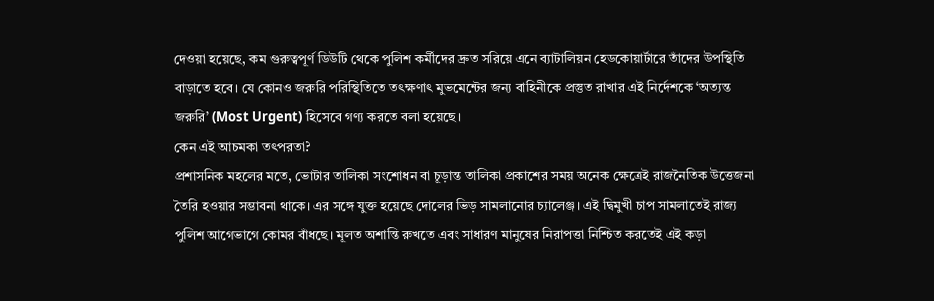দেওয়া হয়েছে, কম গুরুত্বপূর্ণ ডিউটি থেকে পুলিশ কর্মীদের দ্রুত সরিয়ে এনে ব্যাটালিয়ন হেডকোয়ার্টারে তাঁদের উপস্থিতি বাড়াতে হবে। যে কোনও জরুরি পরিস্থিতিতে তৎক্ষণাৎ মুভমেন্টের জন্য বাহিনীকে প্রস্তুত রাখার এই নির্দেশকে ‘অত্যন্ত জরুরি’ (Most Urgent) হিসেবে গণ্য করতে বলা হয়েছে।
কেন এই আচমকা তৎপরতা?
প্রশাসনিক মহলের মতে, ভোটার তালিকা সংশোধন বা চূড়ান্ত তালিকা প্রকাশের সময় অনেক ক্ষেত্রেই রাজনৈতিক উত্তেজনা তৈরি হওয়ার সম্ভাবনা থাকে। এর সঙ্গে যুক্ত হয়েছে দোলের ভিড় সামলানোর চ্যালেঞ্জ। এই দ্বিমুখী চাপ সামলাতেই রাজ্য পুলিশ আগেভাগে কোমর বাঁধছে। মূলত অশান্তি রুখতে এবং সাধারণ মানুষের নিরাপত্তা নিশ্চিত করতেই এই কড়া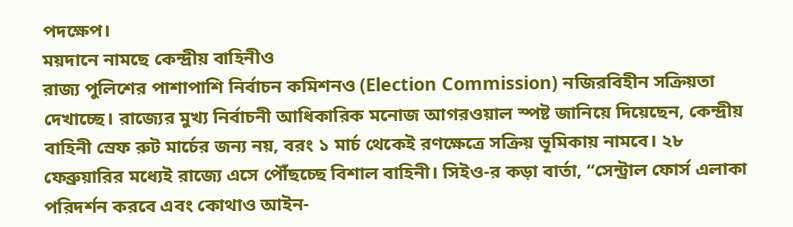পদক্ষেপ।
ময়দানে নামছে কেন্দ্রীয় বাহিনীও
রাজ্য পুলিশের পাশাপাশি নির্বাচন কমিশনও (Election Commission) নজিরবিহীন সক্রিয়তা দেখাচ্ছে। রাজ্যের মুখ্য নির্বাচনী আধিকারিক মনোজ আগরওয়াল স্পষ্ট জানিয়ে দিয়েছেন, কেন্দ্রীয় বাহিনী স্রেফ রুট মার্চের জন্য নয়, বরং ১ মার্চ থেকেই রণক্ষেত্রে সক্রিয় ভূমিকায় নামবে। ২৮ ফেব্রুয়ারির মধ্যেই রাজ্যে এসে পৌঁছচ্ছে বিশাল বাহিনী। সিইও-র কড়া বার্তা, “সেন্ট্রাল ফোর্স এলাকা পরিদর্শন করবে এবং কোথাও আইন-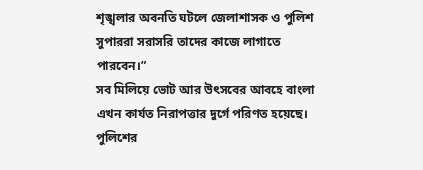শৃঙ্খলার অবনতি ঘটলে জেলাশাসক ও পুলিশ সুপাররা সরাসরি তাদের কাজে লাগাতে পারবেন।”
সব মিলিয়ে ভোট আর উৎসবের আবহে বাংলা এখন কার্যত নিরাপত্তার দুর্গে পরিণত হয়েছে। পুলিশের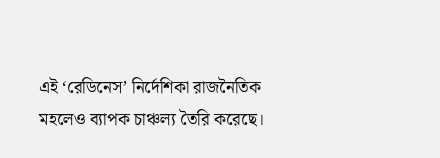এই ‘রেডিনেস’ নির্দেশিকা রাজনৈতিক মহলেও ব্যাপক চাঞ্চল্য তৈরি করেছে।